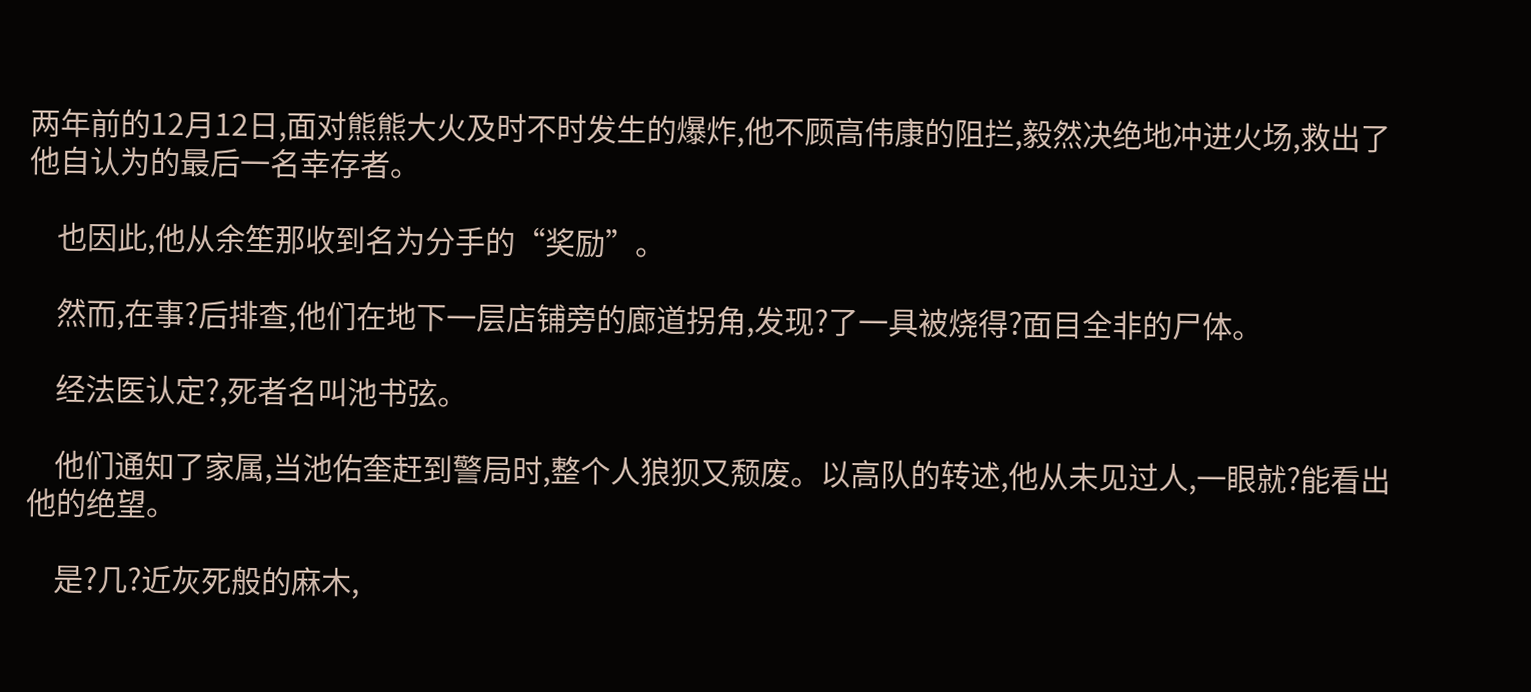两年前的12月12日,面对熊熊大火及时不时发生的爆炸,他不顾高伟康的阻拦,毅然决绝地冲进火场,救出了他自认为的最后一名幸存者。

    也因此,他从余笙那收到名为分手的“奖励”。

    然而,在事?后排查,他们在地下一层店铺旁的廊道拐角,发现?了一具被烧得?面目全非的尸体。

    经法医认定?,死者名叫池书弦。

    他们通知了家属,当池佑奎赶到警局时,整个人狼狈又颓废。以高队的转述,他从未见过人,一眼就?能看出他的绝望。

    是?几?近灰死般的麻木,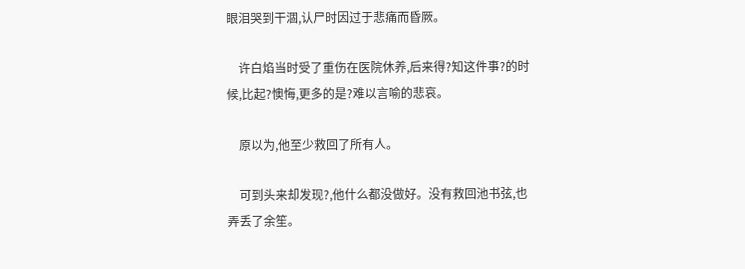眼泪哭到干涸,认尸时因过于悲痛而昏厥。

    许白焰当时受了重伤在医院休养,后来得?知这件事?的时候,比起?懊悔,更多的是?难以言喻的悲哀。

    原以为,他至少救回了所有人。

    可到头来却发现?,他什么都没做好。没有救回池书弦,也弄丢了余笙。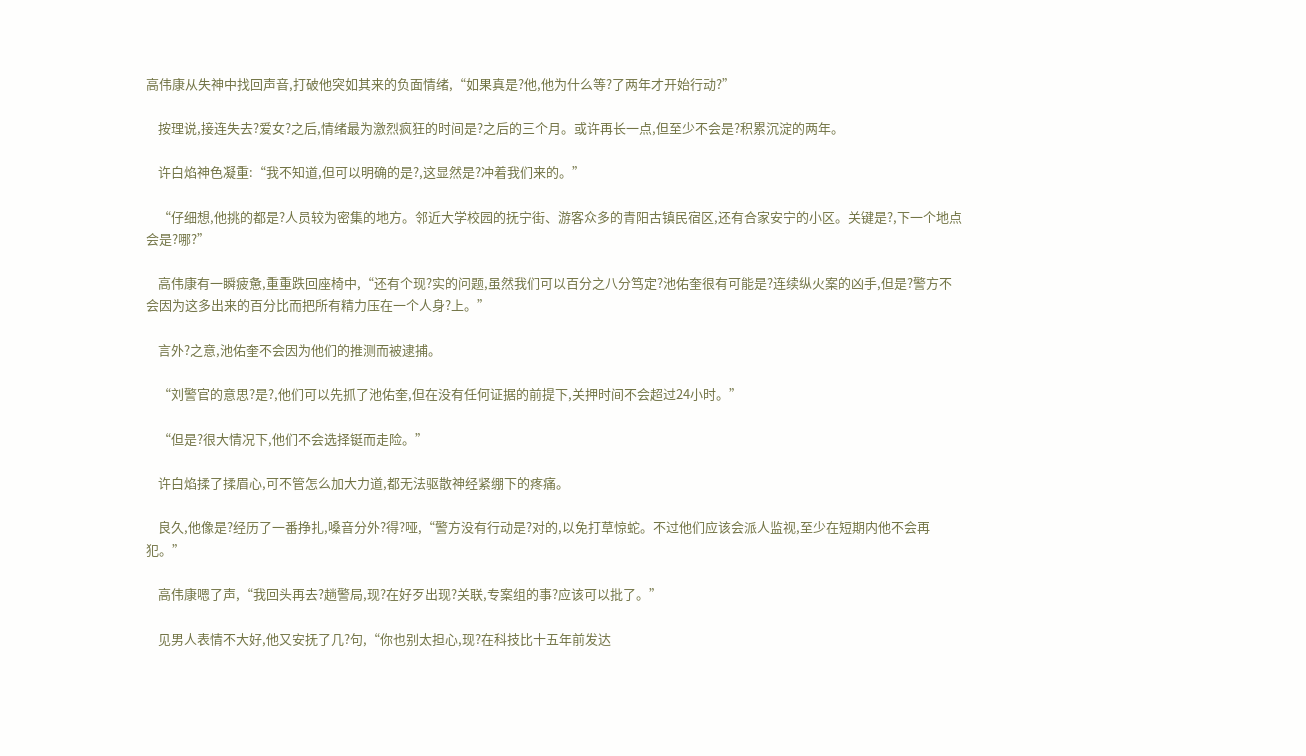高伟康从失神中找回声音,打破他突如其来的负面情绪,“如果真是?他,他为什么等?了两年才开始行动?”

    按理说,接连失去?爱女?之后,情绪最为激烈疯狂的时间是?之后的三个月。或许再长一点,但至少不会是?积累沉淀的两年。

    许白焰神色凝重:“我不知道,但可以明确的是?,这显然是?冲着我们来的。”

    “仔细想,他挑的都是?人员较为密集的地方。邻近大学校园的抚宁街、游客众多的青阳古镇民宿区,还有合家安宁的小区。关键是?,下一个地点会是?哪?”

    高伟康有一瞬疲惫,重重跌回座椅中,“还有个现?实的问题,虽然我们可以百分之八分笃定?池佑奎很有可能是?连续纵火案的凶手,但是?警方不会因为这多出来的百分比而把所有精力压在一个人身?上。”

    言外?之意,池佑奎不会因为他们的推测而被逮捕。

    “刘警官的意思?是?,他们可以先抓了池佑奎,但在没有任何证据的前提下,关押时间不会超过24小时。”

    “但是?很大情况下,他们不会选择铤而走险。”

    许白焰揉了揉眉心,可不管怎么加大力道,都无法驱散神经紧绷下的疼痛。

    良久,他像是?经历了一番挣扎,嗓音分外?得?哑,“警方没有行动是?对的,以免打草惊蛇。不过他们应该会派人监视,至少在短期内他不会再犯。”

    高伟康嗯了声,“我回头再去?趟警局,现?在好歹出现?关联,专案组的事?应该可以批了。”

    见男人表情不大好,他又安抚了几?句,“你也别太担心,现?在科技比十五年前发达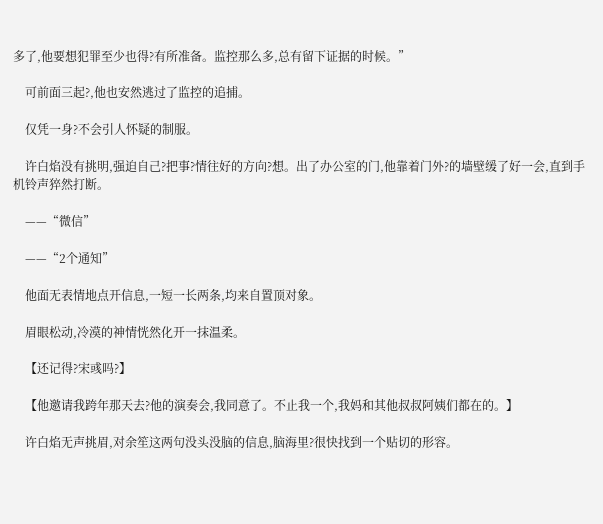多了,他要想犯罪至少也得?有所准备。监控那么多,总有留下证据的时候。”

    可前面三起?,他也安然逃过了监控的追捕。

    仅凭一身?不会引人怀疑的制服。

    许白焰没有挑明,强迫自己?把事?情往好的方向?想。出了办公室的门,他靠着门外?的墙壁缓了好一会,直到手机铃声猝然打断。

    ——“微信”

    ——“2个通知”

    他面无表情地点开信息,一短一长两条,均来自置顶对象。

    眉眼松动,冷漠的神情恍然化开一抹温柔。

    【还记得?宋彧吗?】

    【他邀请我跨年那天去?他的演奏会,我同意了。不止我一个,我妈和其他叔叔阿姨们都在的。】

    许白焰无声挑眉,对余笙这两句没头没脑的信息,脑海里?很快找到一个贴切的形容。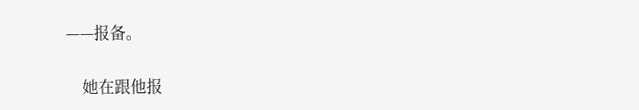——报备。

    她在跟他报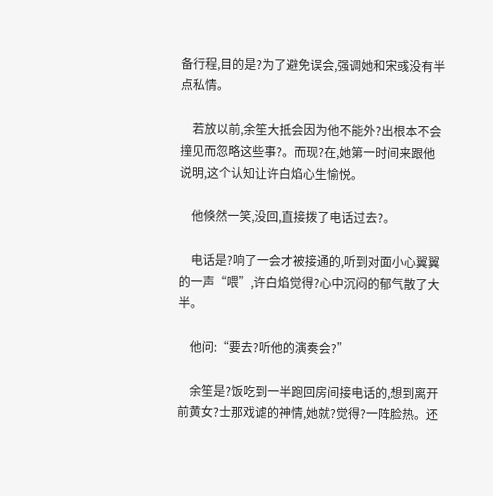备行程,目的是?为了避免误会,强调她和宋彧没有半点私情。

    若放以前,余笙大抵会因为他不能外?出根本不会撞见而忽略这些事?。而现?在,她第一时间来跟他说明,这个认知让许白焰心生愉悦。

    他倏然一笑,没回,直接拨了电话过去?。

    电话是?响了一会才被接通的,听到对面小心翼翼的一声“喂”,许白焰觉得?心中沉闷的郁气散了大半。

    他问:“要去?听他的演奏会?”

    余笙是?饭吃到一半跑回房间接电话的,想到离开前黄女?士那戏谑的神情,她就?觉得?一阵脸热。还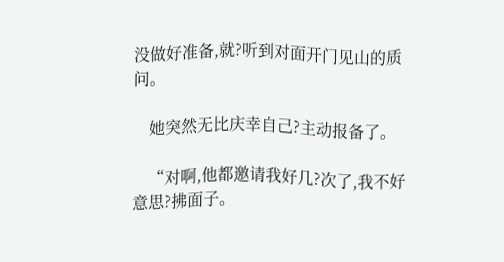没做好准备,就?听到对面开门见山的质问。

    她突然无比庆幸自己?主动报备了。

    “对啊,他都邀请我好几?次了,我不好意思?拂面子。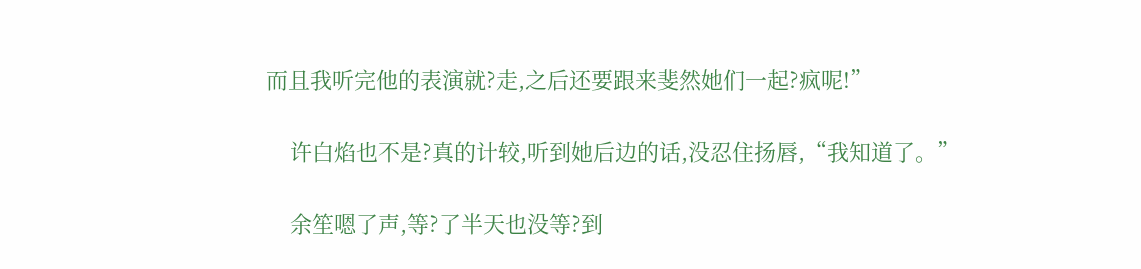而且我听完他的表演就?走,之后还要跟来斐然她们一起?疯呢!”

    许白焰也不是?真的计较,听到她后边的话,没忍住扬唇,“我知道了。”

    余笙嗯了声,等?了半天也没等?到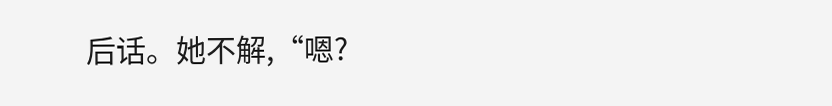后话。她不解,“嗯?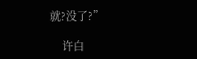就?没了?”

    许白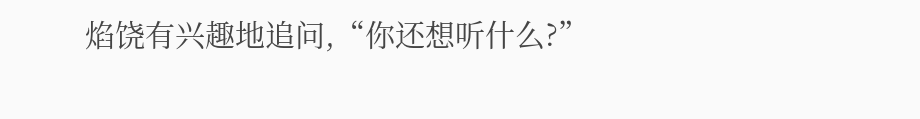焰饶有兴趣地追问,“你还想听什么?”